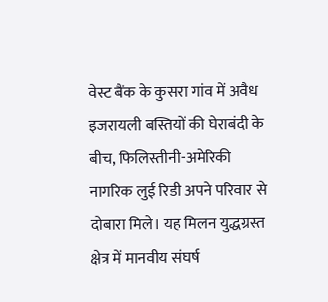वेस्ट बैंक के कुसरा गांव में अवैध इजरायली बस्तियों की घेराबंदी के बीच, फिलिस्तीनी-अमेरिकी नागरिक लुई रिडी अपने परिवार से दोबारा मिले। यह मिलन युद्धग्रस्त क्षेत्र में मानवीय संघर्ष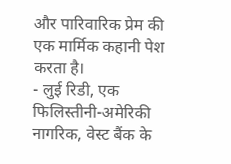और पारिवारिक प्रेम की एक मार्मिक कहानी पेश करता है।
- लुई रिडी, एक फिलिस्तीनी-अमेरिकी नागरिक, वेस्ट बैंक के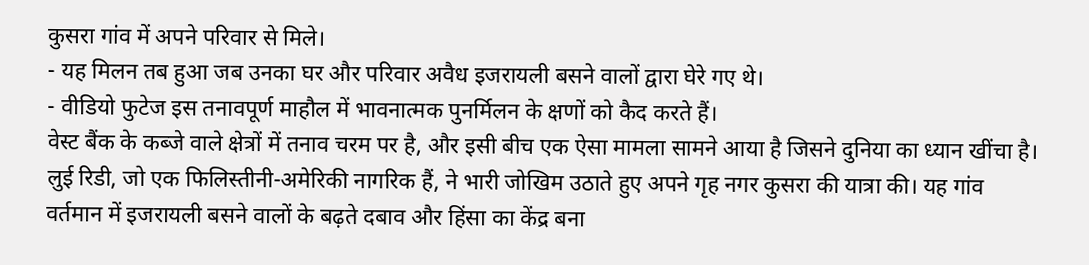कुसरा गांव में अपने परिवार से मिले।
- यह मिलन तब हुआ जब उनका घर और परिवार अवैध इजरायली बसने वालों द्वारा घेरे गए थे।
- वीडियो फुटेज इस तनावपूर्ण माहौल में भावनात्मक पुनर्मिलन के क्षणों को कैद करते हैं।
वेस्ट बैंक के कब्जे वाले क्षेत्रों में तनाव चरम पर है, और इसी बीच एक ऐसा मामला सामने आया है जिसने दुनिया का ध्यान खींचा है। लुई रिडी, जो एक फिलिस्तीनी-अमेरिकी नागरिक हैं, ने भारी जोखिम उठाते हुए अपने गृह नगर कुसरा की यात्रा की। यह गांव वर्तमान में इजरायली बसने वालों के बढ़ते दबाव और हिंसा का केंद्र बना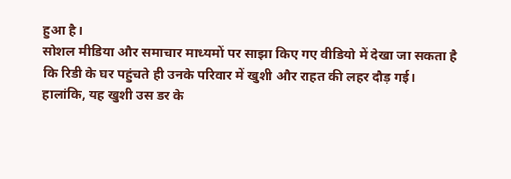हुआ है।
सोशल मीडिया और समाचार माध्यमों पर साझा किए गए वीडियो में देखा जा सकता है कि रिडी के घर पहुंचते ही उनके परिवार में खुशी और राहत की लहर दौड़ गई। हालांकि, यह खुशी उस डर के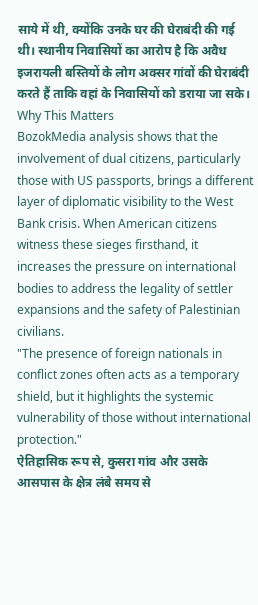साये में थी, क्योंकि उनके घर की घेराबंदी की गई थी। स्थानीय निवासियों का आरोप है कि अवैध इजरायली बस्तियों के लोग अक्सर गांवों की घेराबंदी करते हैं ताकि वहां के निवासियों को डराया जा सके।
Why This Matters
BozokMedia analysis shows that the involvement of dual citizens, particularly those with US passports, brings a different layer of diplomatic visibility to the West Bank crisis. When American citizens witness these sieges firsthand, it increases the pressure on international bodies to address the legality of settler expansions and the safety of Palestinian civilians.
"The presence of foreign nationals in conflict zones often acts as a temporary shield, but it highlights the systemic vulnerability of those without international protection."
ऐतिहासिक रूप से, कुसरा गांव और उसके आसपास के क्षेत्र लंबे समय से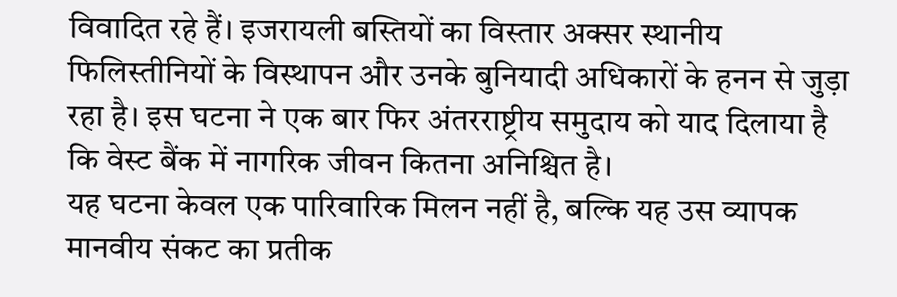विवादित रहे हैं। इजरायली बस्तियों का विस्तार अक्सर स्थानीय फिलिस्तीनियों के विस्थापन और उनके बुनियादी अधिकारों के हनन से जुड़ा रहा है। इस घटना ने एक बार फिर अंतरराष्ट्रीय समुदाय को याद दिलाया है कि वेस्ट बैंक में नागरिक जीवन कितना अनिश्चित है।
यह घटना केवल एक पारिवारिक मिलन नहीं है, बल्कि यह उस व्यापक मानवीय संकट का प्रतीक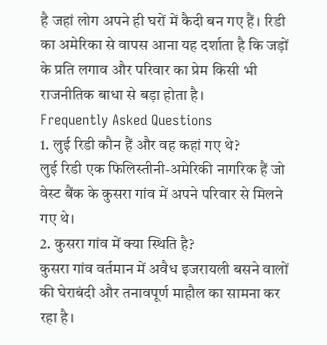है जहां लोग अपने ही घरों में कैदी बन गए हैं। रिडी का अमेरिका से वापस आना यह दर्शाता है कि जड़ों के प्रति लगाव और परिवार का प्रेम किसी भी राजनीतिक बाधा से बड़ा होता है।
Frequently Asked Questions
1. लुई रिडी कौन हैं और वह कहां गए थे?
लुई रिडी एक फिलिस्तीनी-अमेरिकी नागरिक हैं जो वेस्ट बैंक के कुसरा गांव में अपने परिवार से मिलने गए थे।
2. कुसरा गांव में क्या स्थिति है?
कुसरा गांव वर्तमान में अवैध इजरायली बसने वालों की घेराबंदी और तनावपूर्ण माहौल का सामना कर रहा है।